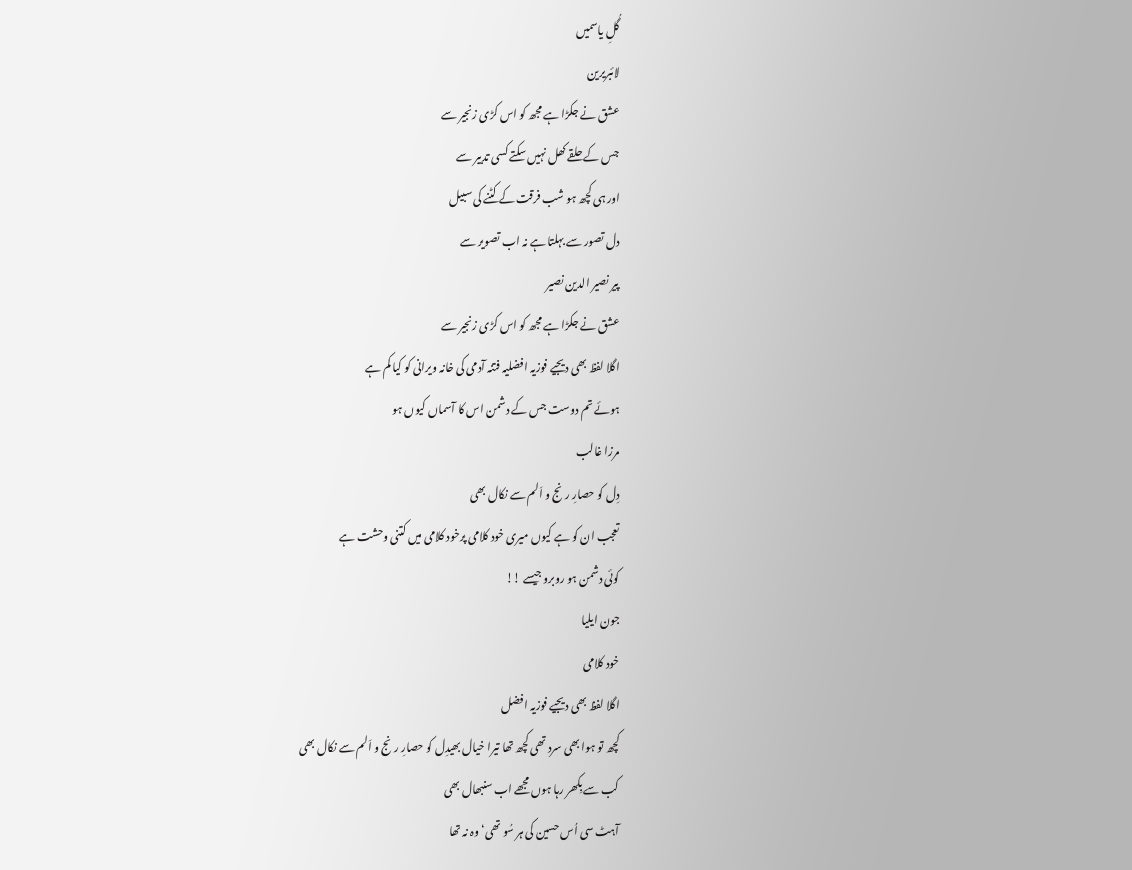گُلِ یاسمیں
لائبریرین
عشق نے جکڑا ہے مجھ کو اس کڑی زنجیر سے
جس کے حلقے کھل نہیں سکتے کسی تدبیر سے
اور ہی کچھ ہو شب فرقت کے کٹنے کی سبیل
دل تصور سے بہلتا ہے نہ اب تصویر سے
پیر نصیر الدین نصیر
عشق نے جکڑا ہے مجھ کو اس کڑی زنجیر سے
اگلا لفظ بھی دیجیے فوزیہ افضلیہ فتنہ آدمی کی خانہ ویرانی کو کیا کم ہے
ہوئے تم دوست جس کے دشمن اس کا آسماں کیوں ہو
مرزا غالب
دِل کو حصارِ رنج و اَلم سے نکال بھی
تعجب ان کو ہے کیوں میری خود کلامی پرخود کلامی میں کتنی وحشت ہے
کوئی دشمن ہو روبرو جیسے !!
جون ایلیا
خود کلامی
اگلا لفظ بھی دیجیے فوزیہ افضل
کچھ تو ہوا بھی سرد تھی کچھ تھا تیرا خیال بھیدِل کو حصارِ رنج و اَلم سے نکال بھی
کب سے بِکھر رہا ہوں مجھے اب سنبھال بھی
آہٹ سی اُس حسین کی ہر سُو تھی‘ وہ نہ تھا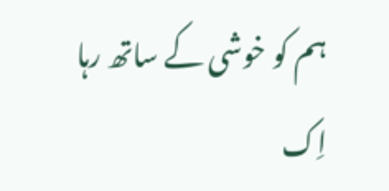ہم کو خوشی کے ساتھ رہا اِک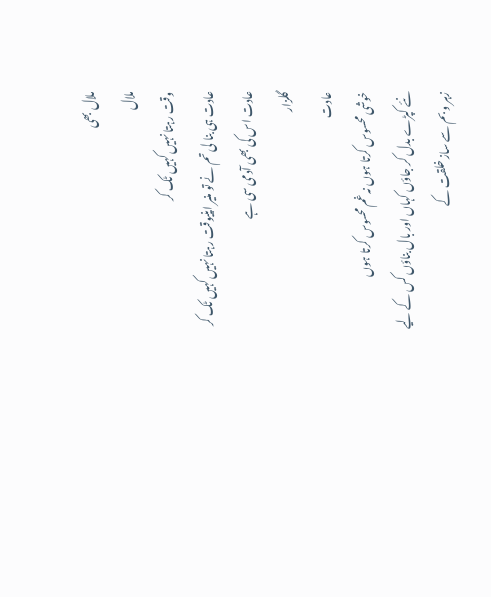ملال بھی
ملال
وقت رہتا نہیں کہیں ٹک کر
عادت ہی بنا لی تم نے تو منیر اپنیوقت رہتا نہیں کہیں ٹک کر
عادت اس کی بھی آدمی سی ہے
گلزار
عادت
خوشی محسوس کرتا ہوں نہ غم محسوس کرتا ہوں
نئے کپڑے بدل کر جاؤں کہاں اور بال بناؤں کس کے لیے
زہر و بم سے ساز خلقت کے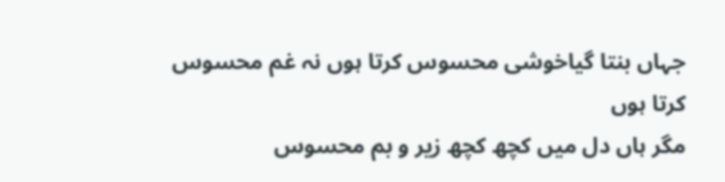جہاں بنتا گیاخوشی محسوس کرتا ہوں نہ غم محسوس کرتا ہوں
مگر ہاں دل میں کچھ کچھ زیر و بم محسوس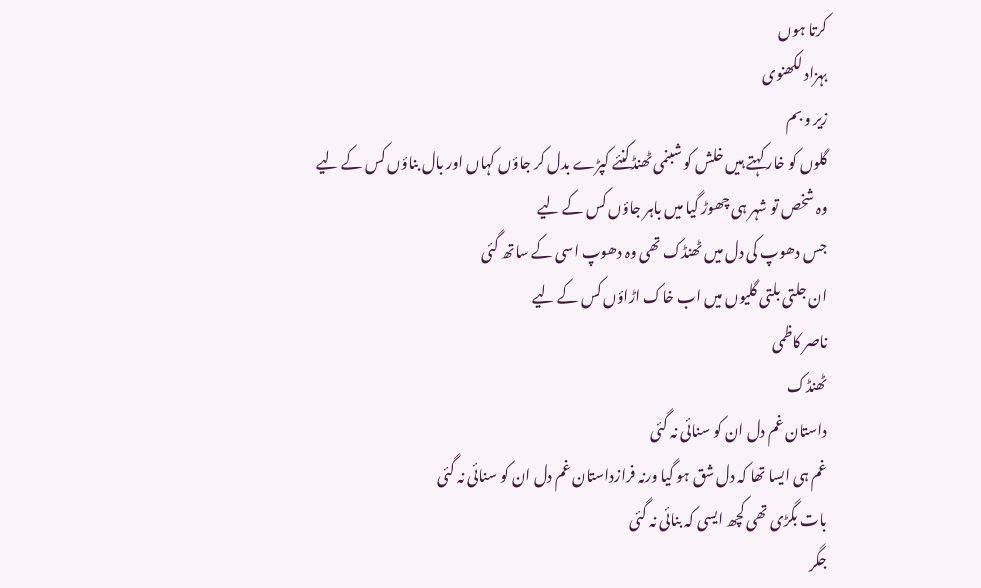کرتا ہوں
بہزاد لکھنوی
زیر و بم
گلوں کو خار کہتے ہیں خلش کو شبنمی ٹھنڈکنئے کپڑے بدل کر جاؤں کہاں اور بال بناؤں کس کے لیے
وہ شخص تو شہر ہی چھوڑ گیا میں باہر جاؤں کس کے لیے
جس دھوپ کی دل میں ٹھنڈک تھی وہ دھوپ اسی کے ساتھ گئی
ان جلتی بلتی گلیوں میں اب خاک اڑاؤں کس کے لیے
ناصر کاظمی
ٹھنڈک
داستان غم دل ان کو سنائی نہ گئی
غم ہی ایسا تھا کہ دل شق ہو گیا ورنہ فرازداستان غم دل ان کو سنائی نہ گئی
بات بگڑی تھی کچھ ایسی کہ بنائی نہ گئی
جگر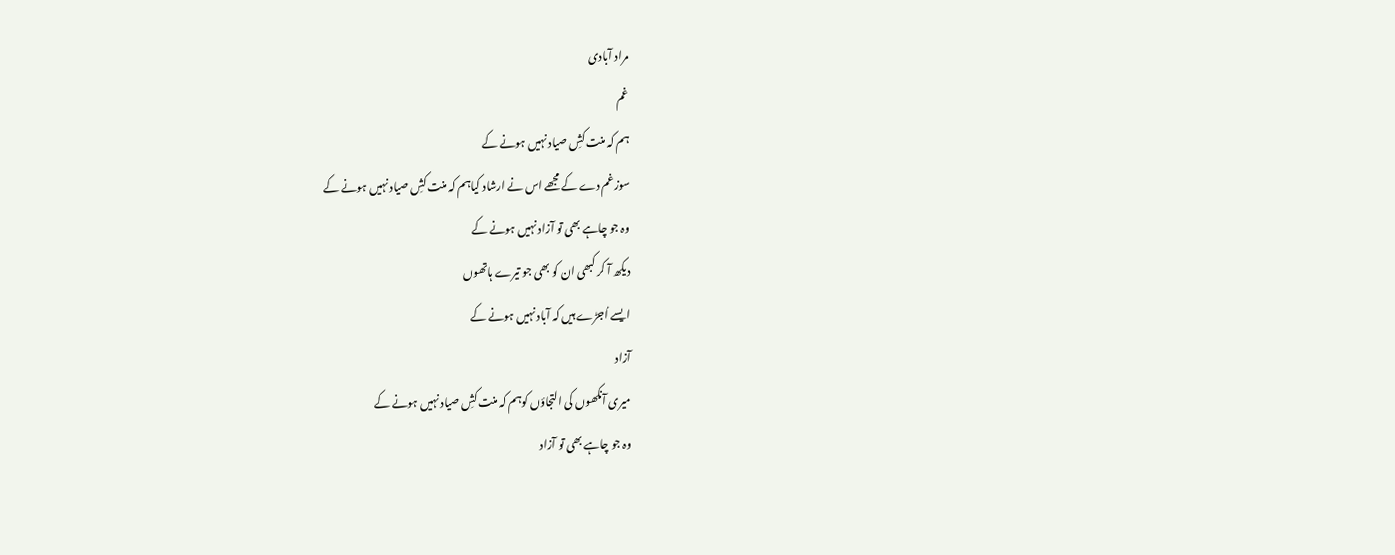مراد آبادی
غم
ہم کہ منت کشِ صیاد نہیں ہونے کے
سوز غم دے کے مجھے اس نے ارشاد کیاہم کہ منت کشِ صیاد نہیں ہونے کے
وہ جو چاہے بھی تو آزاد نہیں ہونے کے
دیکھ آ کر کبھی ان کو بھی جو تیرے ہاتھوں
ایسے اُجڑے ہیں کہ آباد نہیں ہونے کے
آزاد
میری آنکھوں کی التجاؤں کوہم کہ منت کشِ صیاد نہیں ہونے کے
وہ جو چاہے بھی تو آزاد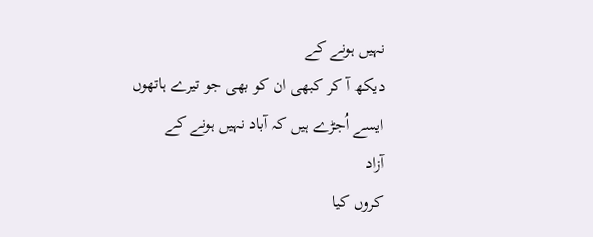نہیں ہونے کے
دیکھ آ کر کبھی ان کو بھی جو تیرے ہاتھوں
ایسے اُجڑے ہیں کہ آباد نہیں ہونے کے
آزاد
کروں کیا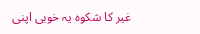غیر کا شکوہ یہ خوبی اپنی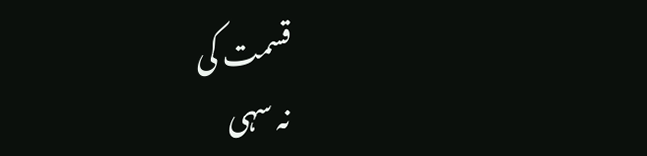قسمت کی
نہ سہی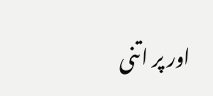اور پر اتنی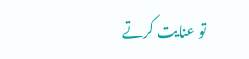تو عنایت کرتے